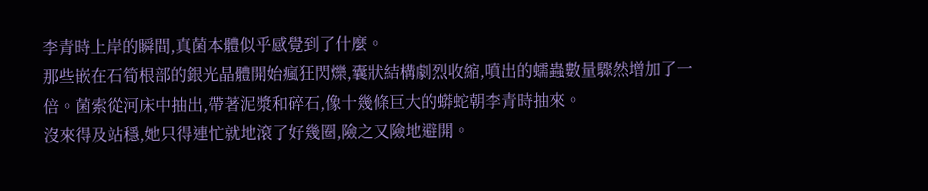李青時上岸的瞬間,真菌本體似乎感覺到了什麼。
那些嵌在石筍根部的銀光晶體開始瘋狂閃爍,囊狀結構劇烈收縮,噴出的蠕蟲數量驟然增加了一倍。菌索從河床中抽出,帶著泥漿和碎石,像十幾條巨大的蟒蛇朝李青時抽來。
沒來得及站穩,她只得連忙就地滾了好幾圈,險之又險地避開。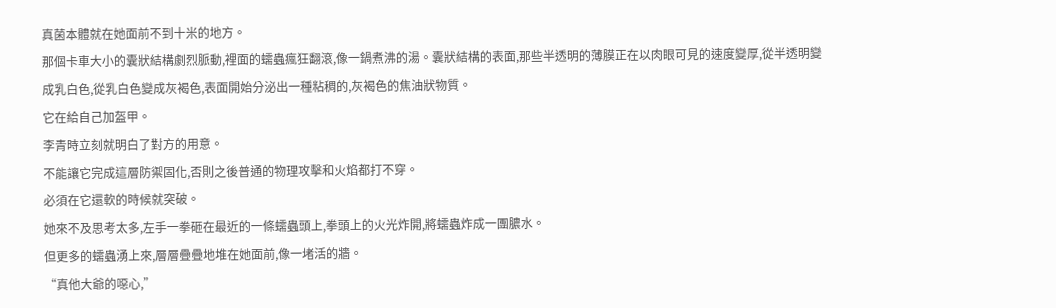真菌本體就在她面前不到十米的地方。
那個卡車大小的囊狀結構劇烈脈動,裡面的蠕蟲瘋狂翻滾,像一鍋煮沸的湯。囊狀結構的表面,那些半透明的薄膜正在以肉眼可見的速度變厚,從半透明變成乳白色,從乳白色變成灰褐色,表面開始分泌出一種粘稠的,灰褐色的焦油狀物質。
它在給自己加盔甲。
李青時立刻就明白了對方的用意。
不能讓它完成這層防禦固化,否則之後普通的物理攻擊和火焰都打不穿。
必須在它還軟的時候就突破。
她來不及思考太多,左手一拳砸在最近的一條蠕蟲頭上,拳頭上的火光炸開,將蠕蟲炸成一團膿水。
但更多的蠕蟲湧上來,層層疊疊地堆在她面前,像一堵活的牆。
“真他大爺的噁心,”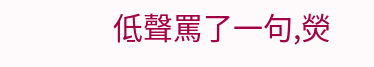低聲罵了一句,熒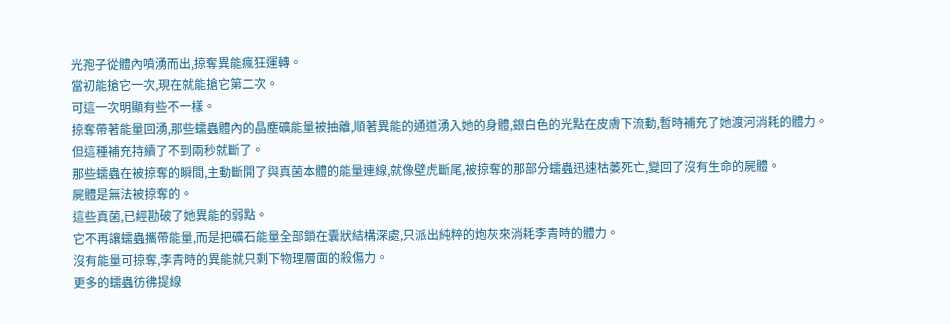光孢子從體內噴湧而出,掠奪異能瘋狂運轉。
當初能搶它一次,現在就能搶它第二次。
可這一次明顯有些不一樣。
掠奪帶著能量回湧,那些蠕蟲體內的晶塵礦能量被抽離,順著異能的通道湧入她的身體,銀白色的光點在皮膚下流動,暫時補充了她渡河消耗的體力。
但這種補充持續了不到兩秒就斷了。
那些蠕蟲在被掠奪的瞬間,主動斷開了與真菌本體的能量連線,就像壁虎斷尾,被掠奪的那部分蠕蟲迅速枯萎死亡,變回了沒有生命的屍體。
屍體是無法被掠奪的。
這些真菌,已經勘破了她異能的弱點。
它不再讓蠕蟲攜帶能量,而是把礦石能量全部鎖在囊狀結構深處,只派出純粹的炮灰來消耗李青時的體力。
沒有能量可掠奪,李青時的異能就只剩下物理層面的殺傷力。
更多的蠕蟲彷彿提線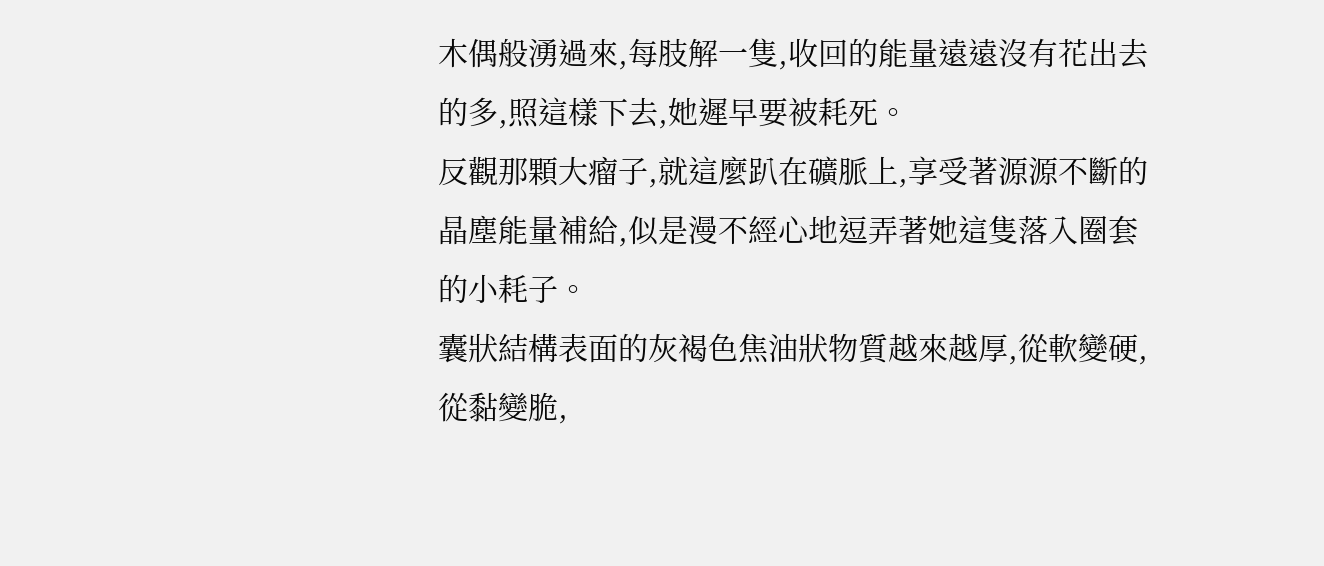木偶般湧過來,每肢解一隻,收回的能量遠遠沒有花出去的多,照這樣下去,她遲早要被耗死。
反觀那顆大瘤子,就這麼趴在礦脈上,享受著源源不斷的晶塵能量補給,似是漫不經心地逗弄著她這隻落入圈套的小耗子。
囊狀結構表面的灰褐色焦油狀物質越來越厚,從軟變硬,從黏變脆,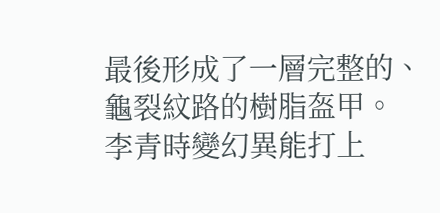最後形成了一層完整的、龜裂紋路的樹脂盔甲。
李青時變幻異能打上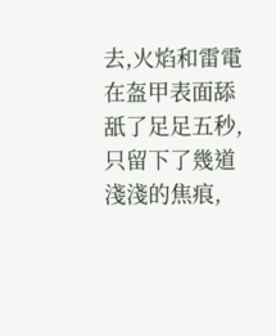去,火焰和雷電在盔甲表面舔舐了足足五秒,只留下了幾道淺淺的焦痕,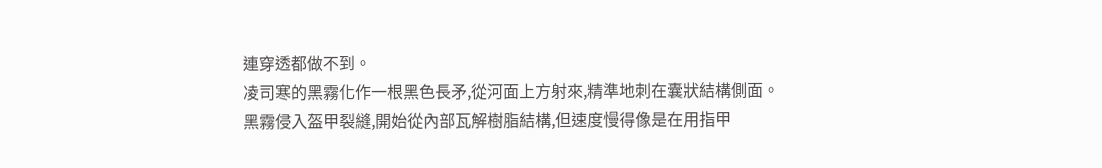連穿透都做不到。
凌司寒的黑霧化作一根黑色長矛,從河面上方射來,精準地刺在囊狀結構側面。
黑霧侵入盔甲裂縫,開始從內部瓦解樹脂結構,但速度慢得像是在用指甲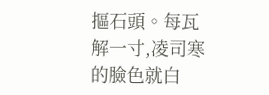摳石頭。每瓦解一寸,凌司寒的臉色就白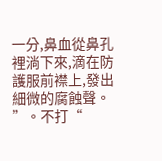一分,鼻血從鼻孔裡淌下來,滴在防護服前襟上,發出細微的腐蝕聲。
”。不打“